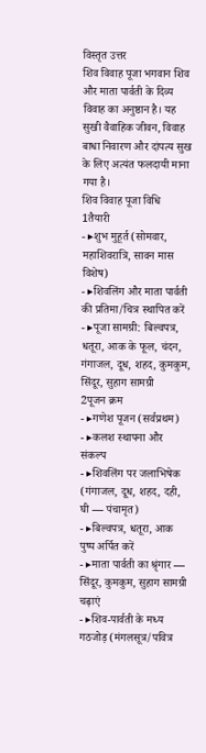विस्तृत उत्तर
शिव विवाह पूजा भगवान शिव और माता पार्वती के दिव्य विवाह का अनुष्ठान है। यह सुखी वैवाहिक जीवन, विवाह बाधा निवारण और दांपत्य सुख के लिए अत्यंत फलदायी माना गया है।
शिव विवाह पूजा विधि
1तैयारी
- ▸शुभ मुहूर्त (सोमवार, महाशिवरात्रि, सावन मास विशेष)
- ▸शिवलिंग और माता पार्वती की प्रतिमा/चित्र स्थापित करें
- ▸पूजा सामग्री: बिल्वपत्र, धतूरा, आक के फूल, चंदन, गंगाजल, दूध, शहद, कुमकुम, सिंदूर, सुहाग सामग्री
2पूजन क्रम
- ▸गणेश पूजन (सर्वप्रथम)
- ▸कलश स्थापना और संकल्प
- ▸शिवलिंग पर जलाभिषेक (गंगाजल, दूध, शहद, दही, घी — पंचामृत)
- ▸बिल्वपत्र, धतूरा, आक पुष्प अर्पित करें
- ▸माता पार्वती का श्रृंगार — सिंदूर, कुमकुम, सुहाग सामग्री चढ़ाएं
- ▸शिव-पार्वती के मध्य गठजोड़ (मंगलसूत्र/पवित्र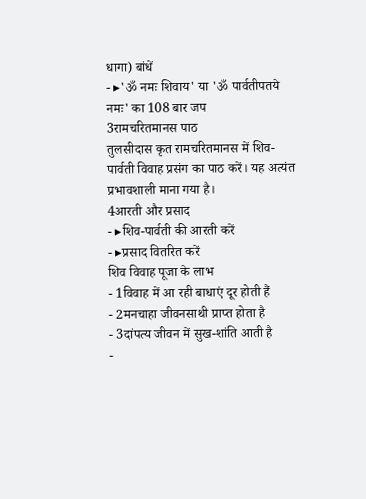धागा) बांधें
- ▸'ॐ नमः शिवाय' या 'ॐ पार्वतीपतये नमः' का 108 बार जप
3रामचरितमानस पाठ
तुलसीदास कृत रामचरितमानस में शिव-पार्वती विवाह प्रसंग का पाठ करें। यह अत्यंत प्रभावशाली माना गया है।
4आरती और प्रसाद
- ▸शिव-पार्वती की आरती करें
- ▸प्रसाद वितरित करें
शिव विवाह पूजा के लाभ
- 1विवाह में आ रही बाधाएं दूर होती हैं
- 2मनचाहा जीवनसाथी प्राप्त होता है
- 3दांपत्य जीवन में सुख-शांति आती है
-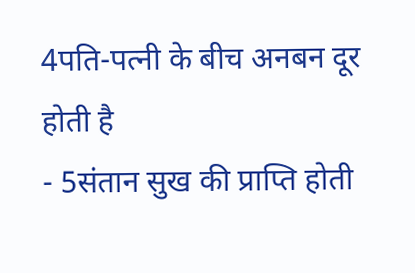4पति-पत्नी के बीच अनबन दूर होती है
- 5संतान सुख की प्राप्ति होती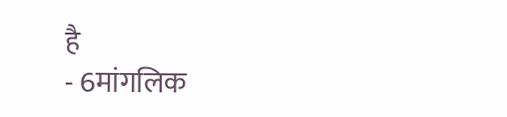है
- 6मांगलिक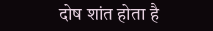दोष शांत होता है